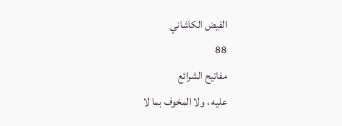الفيض الكاشاني
88
مفاتيح الشرائع
عليه ، ولا المخوف بما لا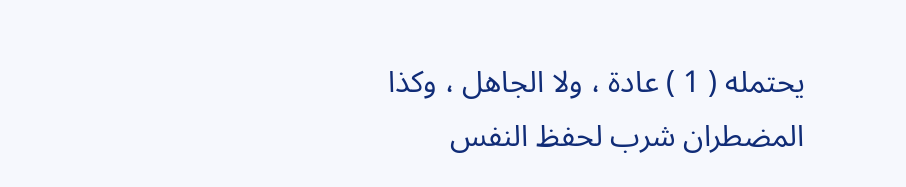يحتمله ( 1 ) عادة ، ولا الجاهل ، وكذا المضطران شرب لحفظ النفس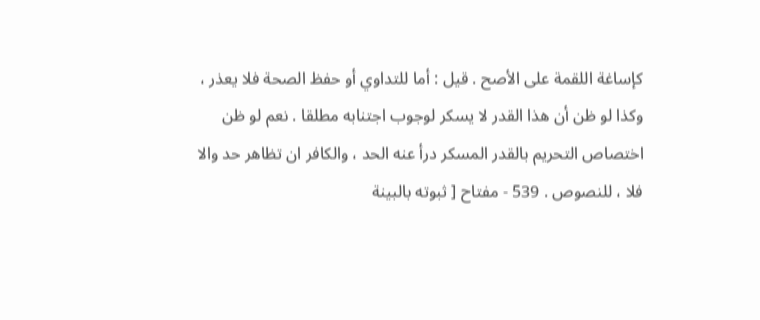كإساغة اللقمة على الأصح . قيل : أما للتداوي أو حفظ الصحة فلا يعذر ، وكذا لو ظن أن هذا القدر لا يسكر لوجوب اجتنابه مطلقا . نعم لو ظن اختصاص التحريم بالقدر المسكر درأ عنه الحد ، والكافر ان تظاهر حد والا فلا ، للنصوص . 539 - مفتاح [ ثبوته بالبينة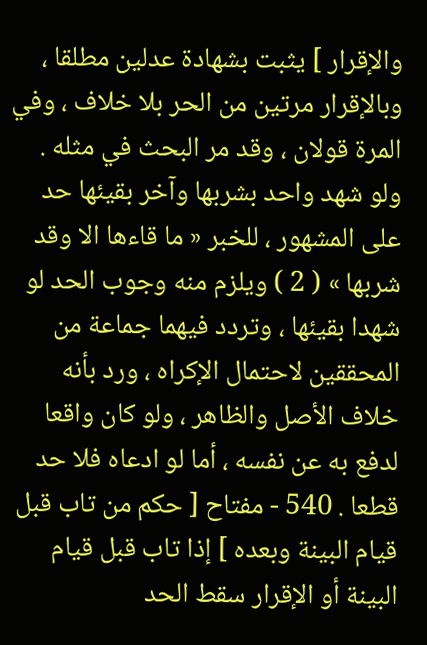والإقرار ] يثبت بشهادة عدلين مطلقا ، وبالإقرار مرتين من الحر بلا خلاف ، وفي المرة قولان ، وقد مر البحث في مثله . ولو شهد واحد بشربها وآخر بقيئها حد على المشهور ، للخبر « ما قاءها الا وقد شربها » ( 2 ) ويلزم منه وجوب الحد لو شهدا بقيئها ، وتردد فيهما جماعة من المحققين لاحتمال الإكراه ، ورد بأنه خلاف الأصل والظاهر ، ولو كان واقعا لدفع به عن نفسه ، أما لو ادعاه فلا حد قطعا . 540 - مفتاح [ حكم من تاب قبل قيام البينة وبعده ] إذا تاب قبل قيام البينة أو الإقرار سقط الحد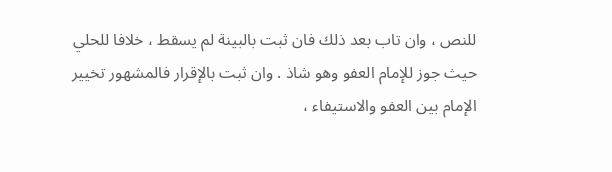للنص ، وان تاب بعد ذلك فان ثبت بالبينة لم يسقط ، خلافا للحلي حيث جوز للإمام العفو وهو شاذ . وان ثبت بالإقرار فالمشهور تخيير الإمام بين العفو والاستيفاء ،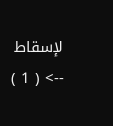لإسقاط
--> ( 1 )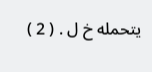يتحمله خ ل . ( 2 )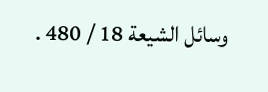وسائل الشيعة 18 / 480 .